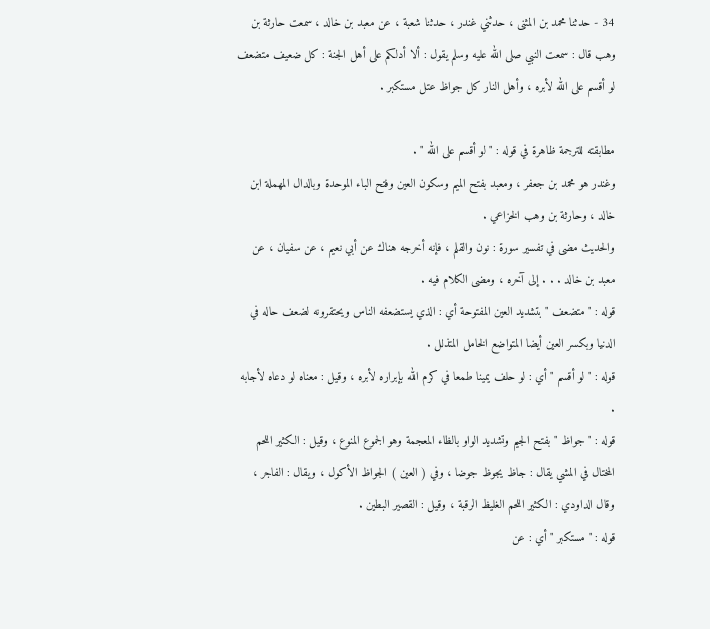34 - حدثنا محمد بن المثنى ، حدثني غندر ، حدثنا شعبة ، عن معبد بن خالد ، سمعت حارثة بن وهب قال : سمعت النبي صلى الله عليه وسلم يقول : ألا أدلكم على أهل الجنة : كل ضعيف متضعف لو أقسم على الله لأبره ، وأهل النار كل جواظ عتل مستكبر .

مطابقته للترجمة ظاهرة في قوله : " لو أقسم على الله " .
وغندر هو محمد بن جعفر ، ومعبد بفتح الميم وسكون العين وفتح الباء الموحدة وبالدال المهملة ابن خالد ، وحارثة بن وهب الخزاعي .
والحديث مضى في تفسير سورة : نون والقلم ، فإنه أخرجه هناك عن أبي نعيم ، عن سفيان ، عن معبد بن خالد . . . إلى آخره ، ومضى الكلام فيه .
قوله : " متضعف " بتشديد العين المفتوحة أي : الذي يستضعفه الناس ويحتقرونه لضعف حاله في الدنيا وبكسر العين أيضا المتواضع الخامل المتذلل .
قوله : " لو أقسم " أي : لو حلف يمينا طمعا في كرم الله بإبراره لأبره ، وقيل : معناه لو دعاه لأجابه .
قوله : " جواظ " بفتح الجيم وتشديد الواو بالظاء المعجمة وهو الجموع المنوع ، وقيل : الكثير اللحم المختال في المشي يقال : جاظ يجوظ جوضا ، وفي ( العين ) الجواظ الأكول ، ويقال : الفاجر ، وقال الداودي : الكثير اللحم الغليظ الرقبة ، وقيل : القصير البطين .
قوله : " مستكبر " أي : عن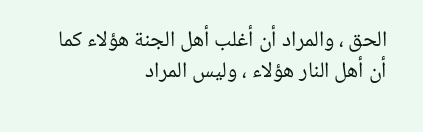الحق ، والمراد أن أغلب أهل الجنة هؤلاء كما أن أهل النار هؤلاء ، وليس المراد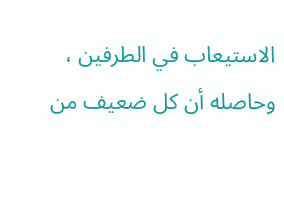الاستيعاب في الطرفين ، وحاصله أن كل ضعيف من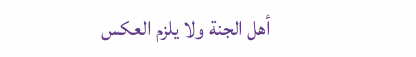أهل الجنة ولا يلزم العكس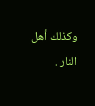وكذلك أهل النار .